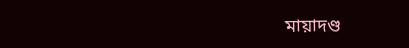মায়াদণ্ড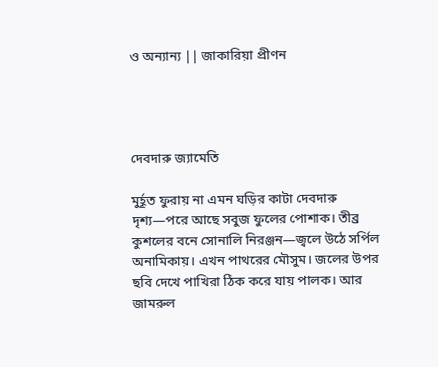ও অন্যান্য || জাকারিয়া প্রীণন




দেবদারু জ্যামেতি

মুর্হূত ফুরায় না এমন ঘড়ির কাটা দেবদারু দৃশ্য—পরে আছে সবুজ ফুলের পোশাক। তীব্র কুশলের বনে সোনালি নিরঞ্জন—জ্বলে উঠে সর্পিল অনামিকায়। এখন পাথরের মৌসুম। জলের উপর ছবি দেখে পাখিরা ঠিক করে যায় পালক। আর জামরুল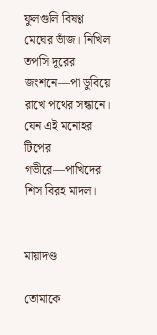ফুলগুলি বিষণ্ণ মেঘের ভাঁজ। নিখিল তপসি দূরের জংশনে—পা ডুবিয়ে রাখে পথের সন্ধানে। যেন এই মনোহর টিপের গভীরে—পাখিদের শিস বিরহ মাদল।


মায়াদণ্ড

তোমাকে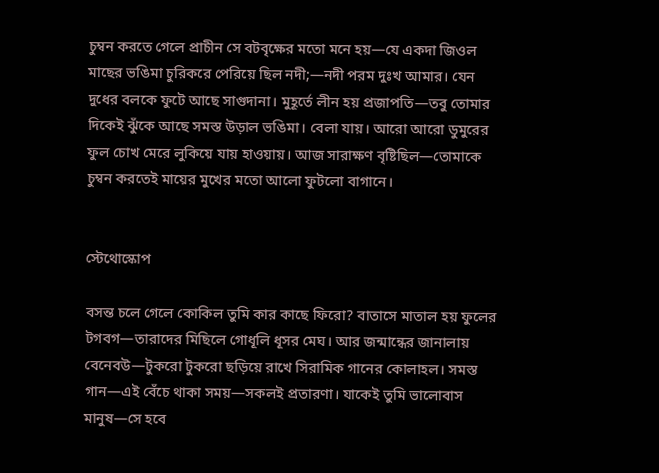চুম্বন করতে গেলে প্রাচীন সে বটবৃক্ষের মতো মনে হয়—যে একদা জিওল মাছের ভঙিমা চুরিকরে পেরিয়ে ছিল নদী;—নদী পরম দুঃখ আমার। যেন দুধের বলকে ফুটে আছে সাগুদানা। মুহূর্তে লীন হয় প্রজাপতি—তবু তোমার দিকেই ঝুঁকে আছে সমস্ত উড়াল ভঙিমা। বেলা যায়। আরো আরো ডুমুরের ফুল চোখ মেরে লুকিয়ে যায় হাওয়ায়। আজ সারাক্ষণ বৃষ্টিছিল—তোমাকে চুম্বন করতেই মায়ের মুখের মতো আলো ফুটলো বাগানে।


স্টেথোস্কোপ

বসন্ত চলে গেলে কোকিল তুমি কার কাছে ফিরো? বাতাসে মাতাল হয় ফুলের টগবগ—তারাদের মিছিলে গোধূলি ধূসর মেঘ। আর জন্মান্ধের জানালায় বেনেবউ—টুকরো টুকরো ছড়িয়ে রাখে সিরামিক গানের কোলাহল। সমস্ত গান—এই বেঁচে থাকা সময়—সকলই প্রতারণা। যাকেই তুমি ভালোবাস মানুষ—সে হবে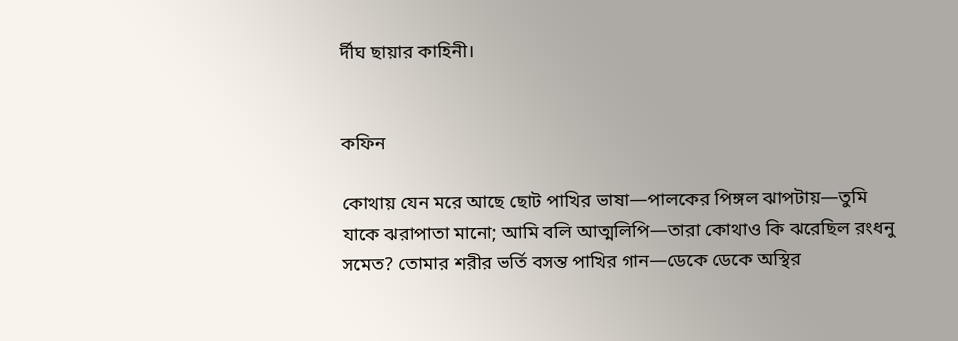র্দীঘ ছায়ার কাহিনী।


কফিন

কোথায় যেন মরে আছে ছোট পাখির ভাষা—পালকের পিঙ্গল ঝাপটায়—তুমি যাকে ঝরাপাতা মানো; আমি বলি আত্মলিপি—তারা কোথাও কি ঝরেছিল রংধনু সমেত? তোমার শরীর ভর্তি বসন্ত পাখির গান—ডেকে ডেকে অস্থির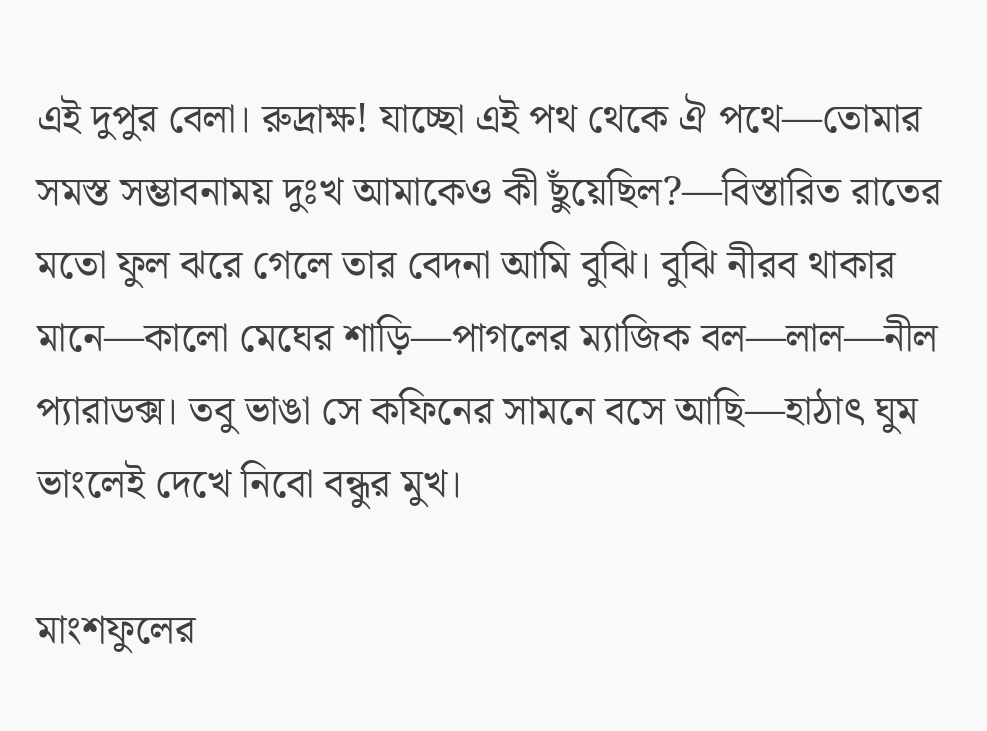এই দুপুর বেলা। রুদ্রাক্ষ! যাচ্ছো এই পথ থেকে ঐ পথে—তোমার সমস্ত সম্ভাবনাময় দুঃখ আমাকেও কী ছুঁয়েছিল?—বিস্তারিত রাতের মতো ফুল ঝরে গেলে তার বেদনা আমি বুঝি। বুঝি নীরব থাকার মানে—কালো মেঘের শাড়ি—পাগলের ম্যাজিক বল—লাল—নীল প্যারাডক্স। তবু ভাঙা সে কফিনের সামনে বসে আছি—হাঠাৎ ঘুম ভাংলেই দেখে নিবো বন্ধুর মুখ।

মাংশফুলের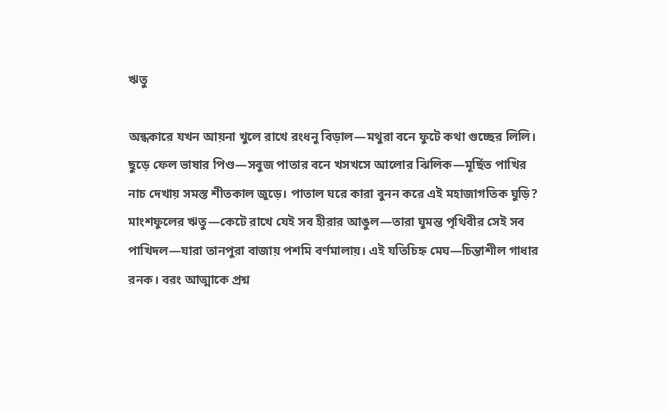ঋতু

অন্ধকারে যখন আয়না খুলে রাখে রংধনু বিড়াল—মথুরা বনে ফুটে কথা গুচ্ছের লিলি। ছুড়ে ফেল ভাষার পিণ্ড—সবুজ পাতার বনে খসখসে আলোর ঝিলিক—মূর্ছিত পাখির নাচ দেখায় সমস্ত শীতকাল জুড়ে। পাতাল ঘরে কারা বুনন করে এই মহাজাগতিক ঘুড়ি? মাংশফুলের ঋতু—কেটে রাখে যেই সব হীরার আঙুল—তারা ঘুমন্ত পৃথিবীর সেই সব পাখিদল—যারা তানপুরা বাজায় পশমি বর্ণমালায়। এই যতিচিহ্ন মেঘ—চিন্তাশীল গাধার রনক। বরং আত্মাকে প্রশ্ন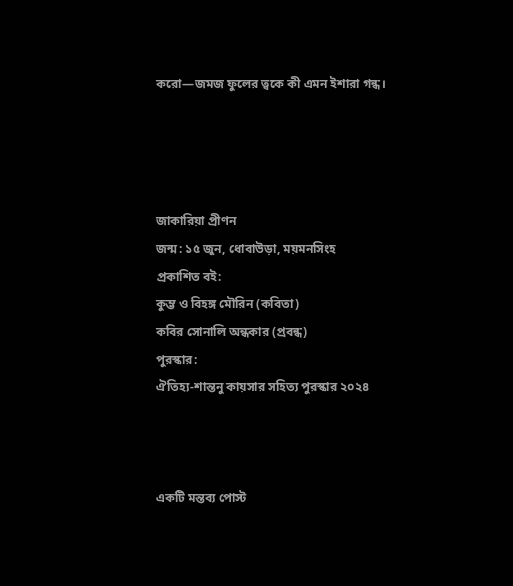করো—জমজ ফুলের ত্বকে কী এমন ইশারা গন্ধ।




জাকারিয়া প্রীণন
জন্ম: ১৫ জুন, ধোবাউড়া, ময়মনসিংহ
প্রকাশিত বই:
কুম্ভ ও বিহঙ্গ মৌরিন (কবিতা)
কবির সোনালি অন্ধকার (প্রবন্ধ)
পুরস্কার:
ঐতিহ্য-শান্তনু কায়সার সহিত্য পুরস্কার ২০২৪



একটি মন্তব্য পোস্ট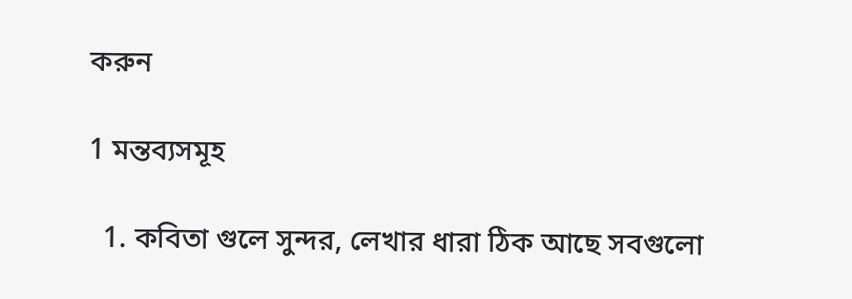করুন

1 মন্তব্যসমূহ

  1. কবিতা গুলে সুন্দর, লেখার ধারা ঠিক আছে সবগুলো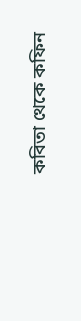কবিতা থেকে কফিন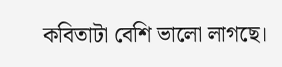কবিতাটা বেশি ভালো লাগছে।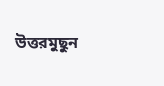উত্তরমুছুন